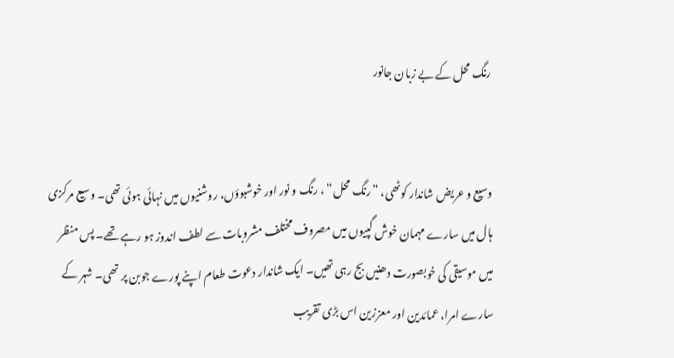رنگ محل کے بے زبان جانور


وسیع و عریض شاندار کوٹھی، ”رنگ محل“ ، رنگ و نور اور خوشبوؤں، روشنیوں میں نہائی ہوئی تھی۔ وسیع مرکزی ہال میں سارے مہمان خوش گپیوں میں مصروف مختلف مشروبات سے لطف اندوز ہو رہے تھے۔ پس منظر میں موسیقی کی خوبصورت دھنیں بج رہی تھیں۔ ایک شاندار دعوت طعام اپنے پورے جوبن پر تھی۔ شہر کے سارے امرا، عمائدین اور معززین اس بڑی تقریب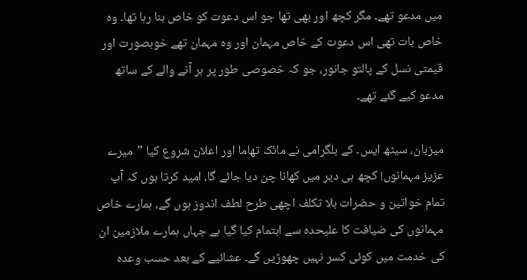میں مدعو تھے۔ مگر کچھ اور بھی تھا جو اس دعوت کو خاص بنا رہا تھا۔ وہ خاص بات تھی اس دعوت کے خاص مہمان اور وہ مہمان تھے خوبصورت اور قیمتی نسل کے پالتو جانور، جو کہ خصوصی طور پر ہر آنے والے کے ساتھ مدعو کیے گئے تھے۔

میزبان، سیٹھ ایس۔ کے بلگرامی نے مائک تھاما اور اعلان شروع کیا ”میرے عزیز مہمانوں! کچھ ہی دیر میں کھانا چن دیا جائے گا، امید کرتا ہوں کہ آپ تمام خواتین و حضرات بلا تکلف اچھی طرح لطف اندوز ہوں گے، ہمارے خاص مہمانوں کی ضیافت کا علیحدہ سے اہتمام کیا گیا ہے جہاں ہمارے ملازمین ان کی خدمت میں کوئی کسر نہیں چھوڑیں گے۔ عشائیے کے بعد حسب وعدہ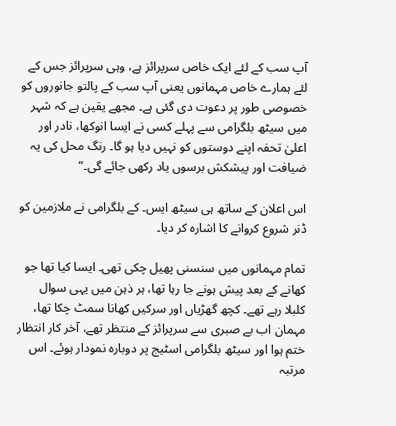آپ سب کے لئے ایک خاص سرپرائز ہے، وہی سرپرائز جس کے لئے ہمارے خاص مہمانوں یعنی آپ سب کے پالتو جانوروں کو خصوصی طور پر دعوت دی گئی ہے۔ مجھے یقین ہے کہ شہر میں سیٹھ بلگرامی سے پہلے کسی نے ایسا انوکھا، نادر اور اعلیٰ تحفہ اپنے دوستوں کو نہیں دیا ہو گا۔ رنگ محل کی یہ ضیافت اور پیشکش برسوں یاد رکھی جائے گی۔“

اس اعلان کے ساتھ ہی سیٹھ ایس۔ کے بلگرامی نے ملازمین کو ڈنر شروع کروانے کا اشارہ کر دیا۔

تمام مہمانوں میں سنسنی پھیل چکی تھی۔ ایسا کیا تھا جو کھانے کے بعد پیش ہونے جا رہا تھا، ہر ذہن میں یہی سوال کلبلا رہے تھے۔ کچھ گھڑیاں اور سرکیں کھانا سمٹ چکا تھا، مہمان اب بے صبری سے سرپرائز کے منتظر تھے، آخر کار انتظار ختم ہوا اور سیٹھ بلگرامی اسٹیج پر دوبارہ نمودار ہوئے۔ اس مرتبہ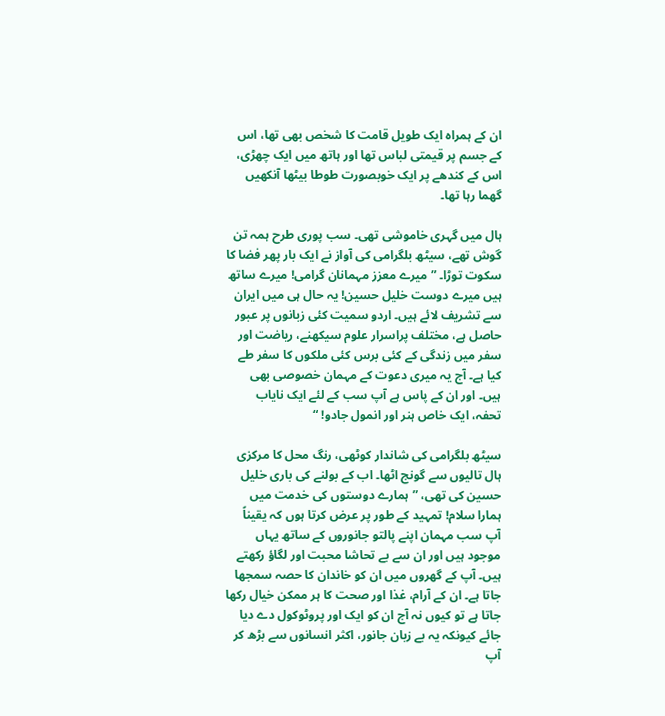ان کے ہمراہ ایک طویل قامت کا شخص بھی تھا، اس کے جسم پر قیمتی لباس تھا اور ہاتھ میں ایک چھڑی، اس کے کندھے پر ایک خوبصورت طوطا بیٹھا آنکھیں گھما رہا تھا۔

ہال میں گہری خاموشی تھی۔ سب پوری طرح ہمہ تن گوش تھے، سیٹھ بلگرامی کی آواز نے ایک بار پھر فضا کا سکوت توڑا۔ ”میرے معزز مہمانان گرامی! میرے ساتھ ہیں میرے دوست خلیل حسین! یہ حال ہی میں ایران سے تشریف لائے ہیں۔ اردو سمیت کئی زبانوں پر عبور حاصل ہے، مختلف پراسرار علوم سیکھنے، ریاضت اور سفر میں زندگی کے کئی برس کئی ملکوں کا سفر طے کیا ہے۔ آج یہ میری دعوت کے مہمان خصوصی بھی ہیں۔ اور ان کے پاس ہے آپ سب کے لئے ایک نایاب تحفہ، ایک خاص ہنر اور انمول جادو! “

سیٹھ بلگرامی کی شاندار کوٹھی، رنگ محل کا مرکزی ہال تالیوں سے گونج اٹھا۔ اب کے بولنے کی باری خلیل حسین کی تھی، ”ہمارے دوستوں کی خدمت میں ہمارا سلام! تمہید کے طور پر عرض کرتا ہوں کہ یقیناً آپ سب مہمان اپنے پالتو جانوروں کے ساتھ یہاں موجود ہیں اور ان سے بے تحاشا محبت اور لگاؤ رکھتے ہیں۔ آپ کے گھروں میں ان کو خاندان کا حصہ سمجھا جاتا ہے۔ ان کے آرام، غذا اور صحت کا ہر ممکن خیال رکھا جاتا ہے تو کیوں نہ آج ان کو ایک اور پروٹوکول دے دیا جائے کیونکہ یہ بے زبان جانور، اکثر انسانوں سے بڑھ کر آپ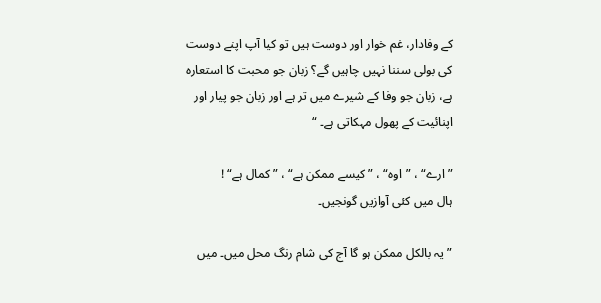کے وفادار، غم خوار اور دوست ہیں تو کیا آپ اپنے دوست کی بولی سننا نہیں چاہیں گے؟ زبان جو محبت کا استعارہ ہے، زبان جو وفا کے شیرے میں تر ہے اور زبان جو پیار اور اپنائیت کے پھول مہکاتی ہے۔ “

” ارے“ ، ”اوہ“ ، ”کیسے ممکن ہے“ ، ”کمال ہے“ !
ہال میں کئی آوازیں گونجیں۔

” یہ بالکل ممکن ہو گا آج کی شام رنگ محل میں۔ میں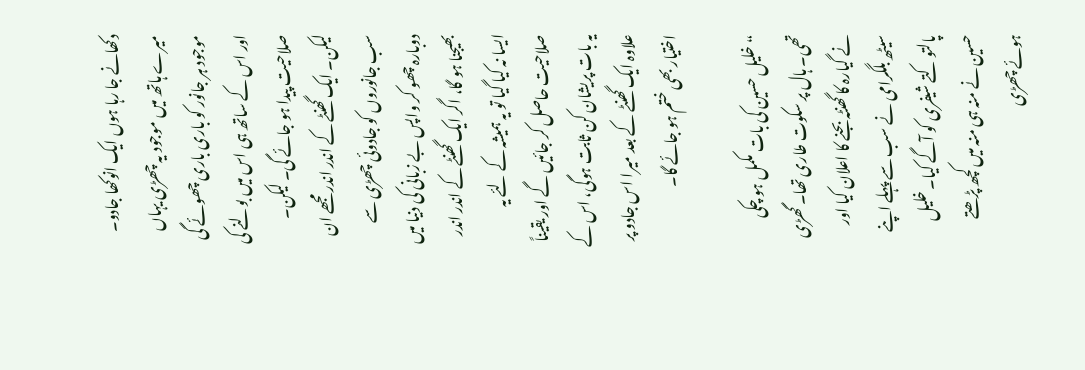دکھانے جا رہا ہوں ایک انوکھا جادو۔ میرے ہاتھ میں موجود یہ چھڑی یہاں موجود ہر جانور کو باری باری چھوئے گی اور اس کے ساتھ ہی اس میں بولنے کی صلاحیت پیدا ہو جائے گی۔ لیکن۔ لیکن۔ ایک گھنٹے کے اندر اندر مجھے ان سب جانوروں کو جادوئی چھڑی سے دوبارہ چھو کر واپس بے زبانی کی دنیا میں بھیجنا ہو گا، اگر ایک گھنٹے کے اندر اندر ایسا نہ کیا گیا تو یہ ہمیشہ کے لئے یہ صلاحیت حاصل کر جائیں گے اور یقیناً یہ بات پریشان کن ثابت ہوگی، اس کے علاوہ ایک گھنٹے کے بعد میرا اس جادو پر اختیار بھی ختم ہو جائے گا۔

“ خلیل حسین کی بات مکمل ہو چکی تھی۔ ہال پر سکوت طاری تھا۔ گھڑی نے گیارہ کا گھنٹہ بجنے کا اعلان کیا اور سیٹھ بلگرامی نے سب سے پہلے اپنے پالتو کتے شیفری کو آگے کیا۔ خلیل حسین نے منہ ہی منہ میں کچھ پڑھتے ہوئے چھڑی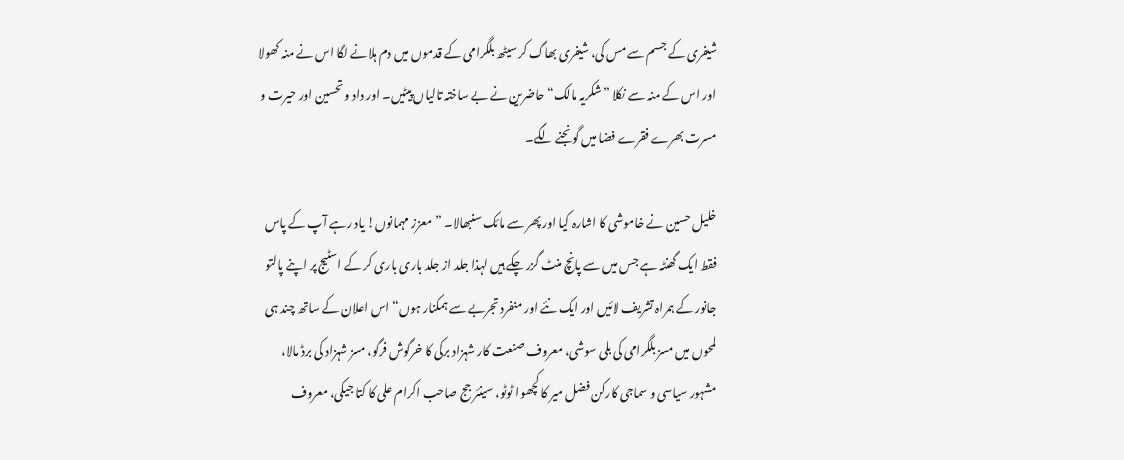شیفری کے جسم سے مس کی، شیفری بھاگ کر سیٹھ بلگرامی کے قدموں میں دم ہلانے لگا اس نے منہ کھولا اور اس کے منہ سے نکلا ”شکریہ مالک“ حاضرین نے بے ساختہ تالیاں پیٹیں۔ اور داد و تحسین اور حیرت و مسرت بھرے فقرے فضا میں گونجنے لگے۔

خلیل حسین نے خاموشی کا اشارہ کیا اور پھر سے مائک سنبھالا۔ ”معزز مہمانوں! یاد رہے آپ کے پاس فقط ایک گھنٹہ ہے جس میں سے پانچ منٹ گزر چکے ہیں لہذا جلد از جلد باری باری کر کے اسٹیج پر اپنے پالتو جانور کے ہمراہ تشریف لائیں اور ایک نئے اور منفرد تجربے سے ہمکنار ہوں“ اس اعلان کے ساتھ چند ہی لمحوں میں مسز بلگرامی کی بلی سوشی، معروف صنعت کار شہزاد برکی کا خرگوش فرگو، مسز شہزاد کی برڈ مالا، مشہور سیاسی و سماجی کارکن فضل میر کا کچھوا ٹوٹو، سینئر جج صاحب اکرام علی کا کتا جیکی، معروف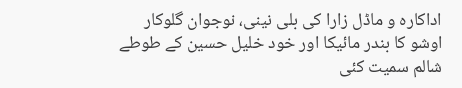اداکارہ و ماڈل زارا کی بلی نینی، نوجوان گلوکار اوشو کا بندر مائیکا اور خود خلیل حسین کے طوطے شالم سمیت کئی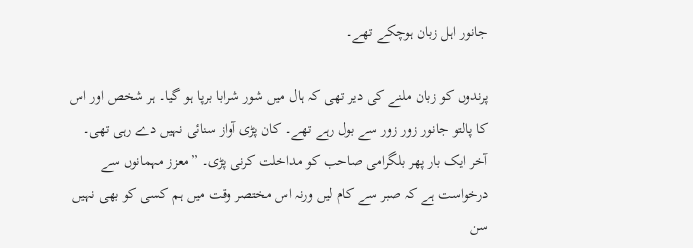جانور اہل زبان ہوچکے تھے۔

پرندوں کو زبان ملنے کی دیر تھی کہ ہال میں شور شرابا برپا ہو گیا۔ ہر شخص اور اس کا پالتو جانور زور زور سے بول رہے تھے۔ کان پڑی آواز سنائی نہیں دے رہی تھی۔ آخر ایک بار پھر بلگرامی صاحب کو مداخلت کرنی پڑی۔ ”معزز مہمانوں سے درخواست ہے کہ صبر سے کام لیں ورنہ اس مختصر وقت میں ہم کسی کو بھی نہیں سن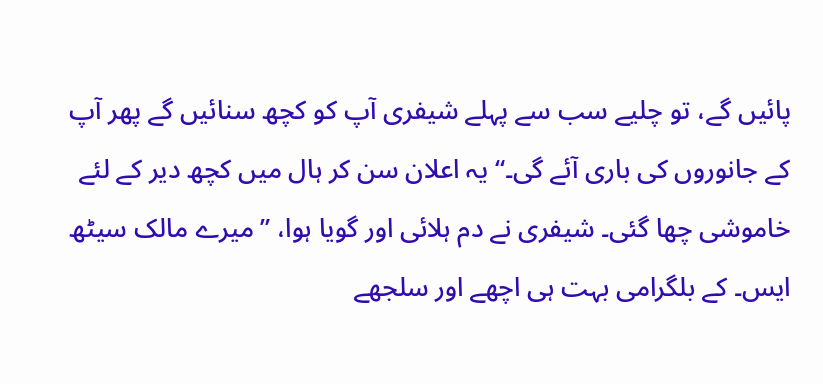پائیں گے، تو چلیے سب سے پہلے شیفری آپ کو کچھ سنائیں گے پھر آپ کے جانوروں کی باری آئے گی۔“ یہ اعلان سن کر ہال میں کچھ دیر کے لئے خاموشی چھا گئی۔ شیفری نے دم ہلائی اور گویا ہوا، ”میرے مالک سیٹھ ایس۔ کے بلگرامی بہت ہی اچھے اور سلجھے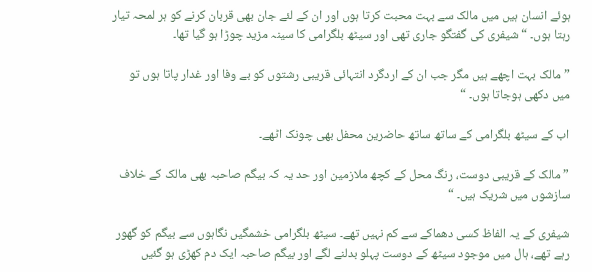ہوئے انسان ہیں میں مالک سے بہت محبت کرتا ہوں اور ان کے لئے جان بھی قربان کرنے کو ہر لمحہ تیار رہتا ہوں۔ “ شیفری کی گفتگو جاری تھی اور سیٹھ بلگرامی کا سینہ مزید چوڑا ہو گیا تھا۔

” مالک بہت اچھے ہیں مگر جب ان کے اردگرد انتہائی قریبی رشتوں کو بے وفا اور غدار پاتا ہوں تو میں دکھی ہوجاتا ہوں۔ “

اب کے سیٹھ بلگرامی کے ساتھ ساتھ حاضرین محفل بھی چونک اٹھے۔

” مالک کے قریبی دوست، رنگ محل کے کچھ ملازمین اور حد یہ کہ بیگم صاحبہ بھی مالک کے خلاف سازشوں میں شریک ہیں۔ “

شیفری کے یہ الفاظ کسی دھماکے سے کم نہیں تھے۔ سیٹھ بلگرامی خشمگیں نگاہوں سے بیگم کو گھور رہے تھے، ہال میں موجود سیٹھ کے دوست پہلو بدلنے لگے اور بیگم صاحبہ ایک دم کھڑی ہو گئیں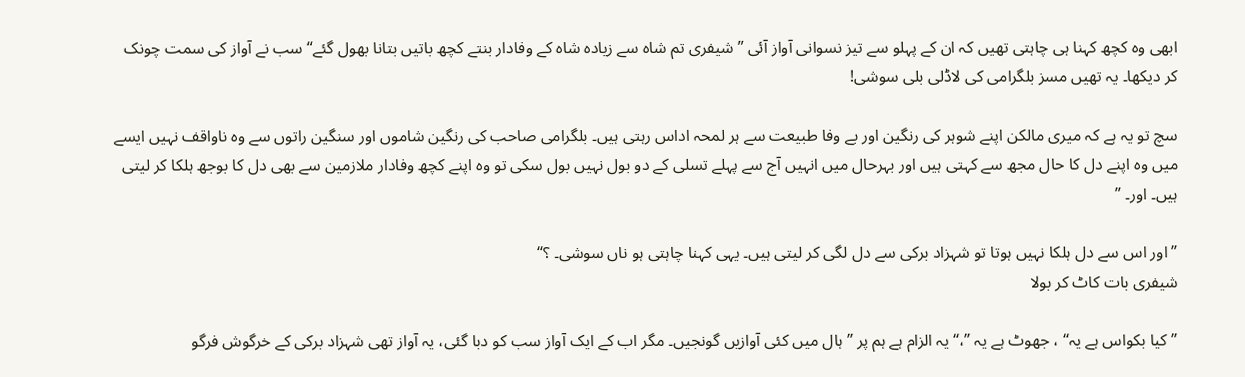ابھی وہ کچھ کہنا ہی چاہتی تھیں کہ ان کے پہلو سے تیز نسوانی آواز آئی ”شیفری تم شاہ سے زیادہ شاہ کے وفادار بنتے کچھ باتیں بتانا بھول گئے“ سب نے آواز کی سمت چونک کر دیکھا۔ یہ تھیں مسز بلگرامی کی لاڈلی بلی سوشی!

سچ تو یہ ہے کہ میری مالکن اپنے شوہر کی رنگین اور بے وفا طبیعت سے ہر لمحہ اداس رہتی ہیں۔ بلگرامی صاحب کی رنگین شاموں اور سنگین راتوں سے وہ ناواقف نہیں ایسے میں وہ اپنے دل کا حال مجھ سے کہتی ہیں اور بہرحال میں انہیں آج سے پہلے تسلی کے دو بول نہیں بول سکی تو وہ اپنے کچھ وفادار ملازمین سے بھی دل کا بوجھ ہلکا کر لیتی ہیں۔ اور۔ ”

” اور اس سے دل ہلکا نہیں ہوتا تو شہزاد برکی سے دل لگی کر لیتی ہیں۔ یہی کہنا چاہتی ہو ناں سوشی۔ ؟“
شیفری بات کاٹ کر بولا

” کیا بکواس ہے یہ“ ، جھوٹ ہے یہ ”،“ یہ الزام ہے ہم پر ”ہال میں کئی آوازیں گونجیں۔ مگر اب کے ایک آواز سب کو دبا گئی، یہ آواز تھی شہزاد برکی کے خرگوش فرگو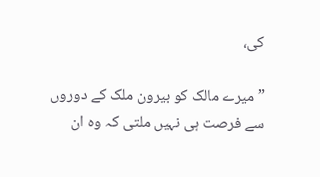کی،

” میرے مالک کو بیرون ملک کے دوروں سے فرصت ہی نہیں ملتی کہ وہ ان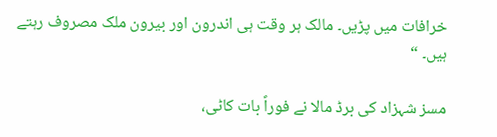خرافات میں پڑیں۔ مالک ہر وقت ہی اندرون اور بیرون ملک مصروف رہتے ہیں۔ “

مسز شہزاد کی برڈ مالا نے فوراً بات کاٹی،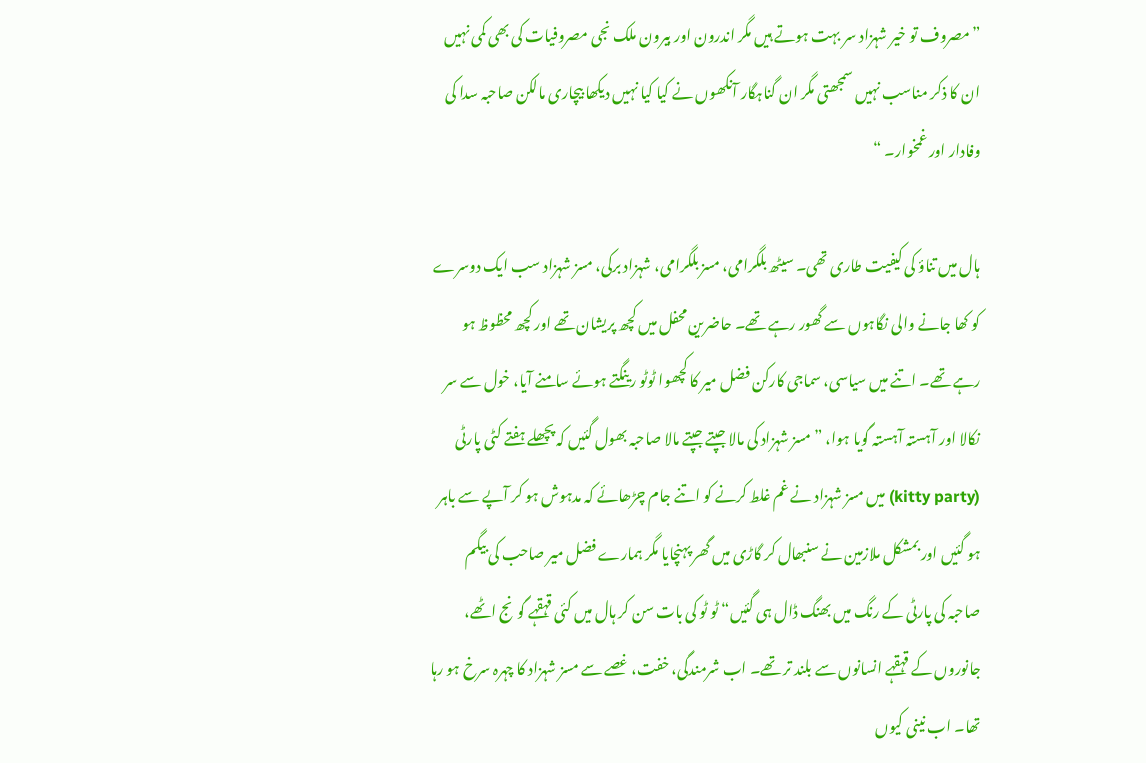”مصروف تو خیر شہزاد سر بہت ہوتے ہیں مگر اندرون اور بیرون ملک نجی مصروفیات کی بھی کمی نہیں ان کا ذکر مناسب نہیں سمجھتی مگر ان گناہگار آنکھوں نے کیا کیا نہیں دیکھا بیچاری مالکن صاحبہ سدا کی وفادار اور غمخوار۔ “

ہال میں تناؤ کی کیفیت طاری تھی۔ سیٹھ بلگرامی، مسز بلگرامی، شہزاد برکی، مسز شہزاد سب ایک دوسرے کو کھا جانے والی نگاہوں سے گھور رہے تھے۔ حاضرین محفل میں کچھ پریشان تھے اور کچھ محظوظ ہو رہے تھے۔ اتنے میں سیاسی، سماجی کارکن فضل میر کا کچھوا ٹوٹو رینگتے ہوئے سامنے آیا، خول سے سر نکالا اور آہستہ آہستہ گویا ہوا، ”مسز شہزاد کی مالا جپتے جپتے مالا صاحبہ بھول گئیں کہ پچھلے ہفتے کٹی پارٹی (kitty party) میں مسز شہزاد نے غم غلط کرنے کو اتنے جام چڑھائے کہ مدہوش ہو کر آپے سے باہر ہو گئیں اور بمشکل ملازمین نے سنبھال کر گاڑی میں گھر پہنچایا مگر ہمارے فضل میر صاحب کی بیگم صاحبہ کی پارٹی کے رنگ میں بھنگ ڈال ہی گئیں“ ٹو ٹو کی بات سن کر ہال میں کئی قہقہے گونج اٹھے، جانوروں کے قہقہے انسانوں سے بلند تر تھے۔ اب شرمندگی، خفت، غصے سے مسز شہزاد کا چہرہ سرخ ہو رہا تھا۔ اب نینی کیوں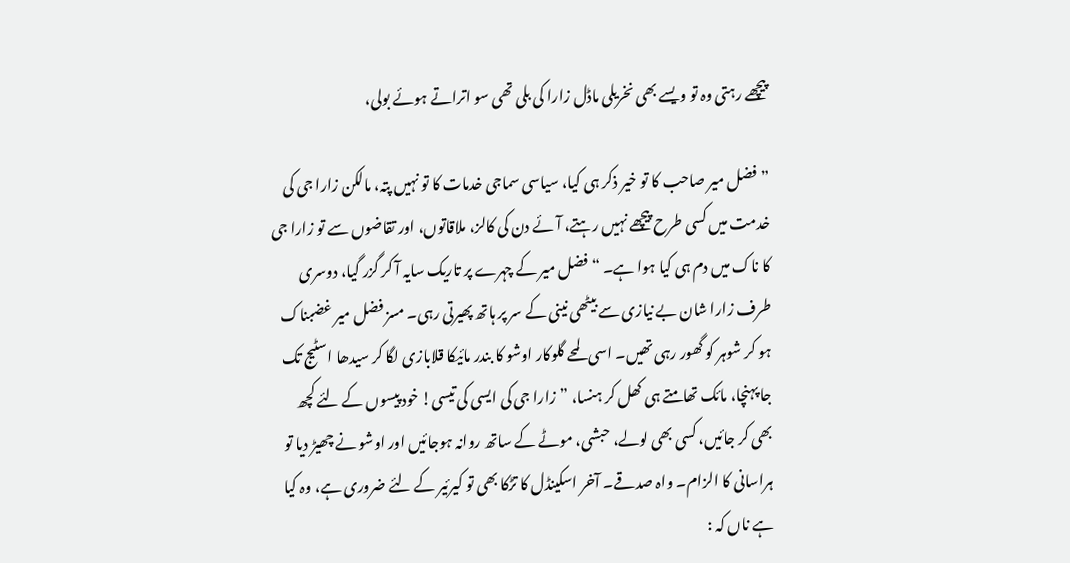پیچھے رہتی وہ تو ویسے بھی نخریلی ماڈل زارا کی بلی تھی سو اتراتے ہوئے بولی،

” فضل میر صاحب کا تو خیر ذکر ہی کیا، سیاسی سماجی خدمات کا تو نہیں پتہ، مالکن زارا جی کی خدمت میں کسی طرح پیچھے نہیں رہتے، آئے دن کی کالز، ملاقاتوں، اور تقاضوں سے تو زارا جی کا ناک میں دم ہی کیا ہوا ہے۔ “ فضل میر کے چہرے پر تاریک سایہ آ کر گزر گیا، دوسری طرف زارا شان بے نیازی سے بیٹھی نینی کے سر پر ہاتھ پھیرتی رہی۔ مسز فضل میر غضبناک ہو کر شوہر کو گھور رہی تھیں۔ اسی لمحے گلوکار اوشو کا بندر مائیکا قلابازی لگا کر سیدھا اسٹیج تک جا پہنچا، مائک تھامتے ہی کھل کر ہنسا، ”زارا جی کی ایسی کی تیسی! خود پیسوں کے لئے کچھ بھی کر جائیں، کسی بھی لولے، حبشی، موٹے کے ساتھ روانہ ہوجائیں اور اوشو نے چھیڑ دیا تو ہراسانی کا الزام۔ واہ صدقے۔ آخر اسکینڈل کا تڑکا بھی تو کیرئیر کے لئے ضروری ہے، وہ کیا ہے ناں کہ :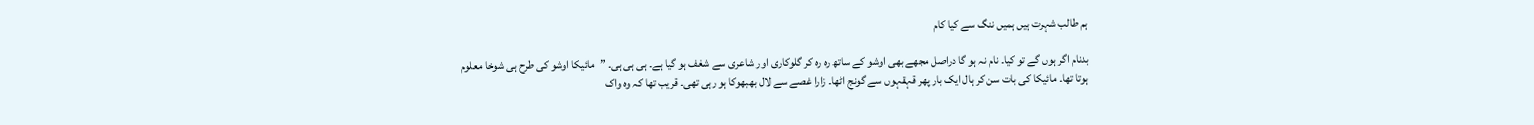ہم طالب شہرت ہیں ہمیں ننگ سے کیا کام

بدنام اگر ہوں گے تو کیا۔ نام نہ ہو گا دراصل مجھے بھی اوشو کے ساتھ رہ رہ کر گلوکاری اور شاعری سے شغف ہو گیا ہے۔ ہی ہی ہی۔ ”مائیکا اوشو کی طرح ہی شوخا معلوم ہوتا تھا۔ مائیکا کی بات سن کر ہال ایک بار پھر قہقہوں سے گونج اٹھا۔ زارا غصے سے لال بھبھوکا ہو رہی تھی۔ قریب تھا کہ وہ واک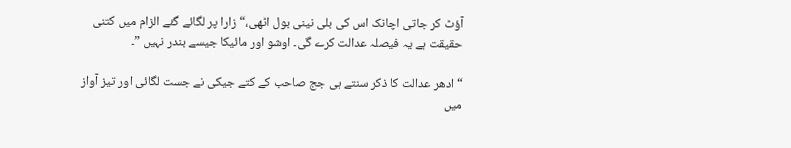آؤٹ کر جاتی اچانک اس کی بلی نینی بول اٹھی،“ زارا پر لگائے گئے الزام میں کتنی حقیقت ہے یہ فیصلہ عدالت کرے گی۔ اوشو اور مائیکا جیسے بندر نہیں ”۔

“ ادھر عدالت کا ذکر سنتے ہی جج صاحب کے کتے جیکی نے جست لگائی اور تیز آواز میں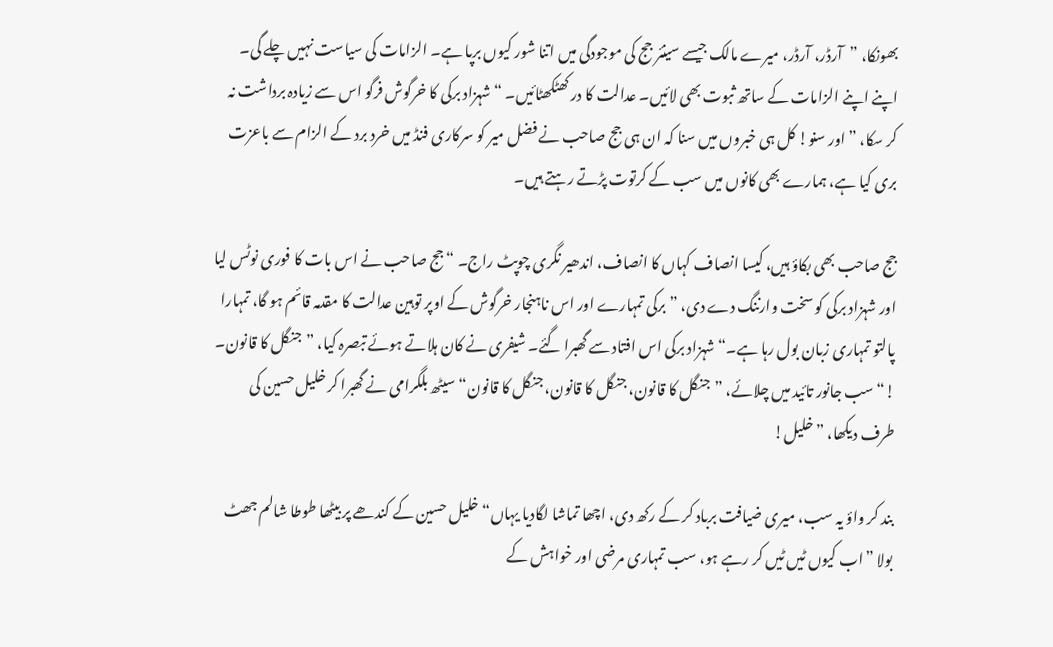بھونکا، ”آرڈر، آرڈر، میرے مالک جیسے سینئر جج کی موجودگی میں اتنا شور کیوں برپا ہے۔ الزامات کی سیاست نہیں چلے گی۔ اپنے اپنے الزامات کے ساتھ ثبوت بھی لائیں۔ عدالت کا در کھٹکھٹائیں۔ “ شہزاد برکی کا خرگوش فرگو اس سے زیادہ برداشت نہ کر سکا، ”اور سنو! کل ہی خبروں میں سنا کہ ان ہی جج صاحب نے فضل میر کو سرکاری فنڈ میں خرد برد کے الزام سے باعزت بری کیا ہے، ہمارے بھی کانوں میں سب کے کرتوت پڑتے رہتے ہیں۔

جج صاحب بھی بکاؤ ہیں، کیسا انصاف کہاں کا انصاف، اندھیر نگری چوپٹ راج۔ “ جج صاحب نے اس بات کا فوری نوٹس لیا اور شہزاد برکی کو سخت وارننگ دے دی، ”برکی تمہارے اور اس ناہنجار خرگوش کے اوپر توہین عدالت کا مقدمہ قائم ہو گا، تمہارا پالتو تمہاری زبان بول رہا ہے۔“ شہزاد برکی اس افتاد سے گھبرا گئے۔ شیفری نے کان ہلاتے ہوئے تبصرہ کیا، ”جنگل کا قانون۔ !“ سب جانور تائید میں چلائے، ”جنگل کا قانون، جنگل کا قانون، جنگل کا قانون“ سیٹھ بلگرامی نے گھبرا کر خلیل حسین کی طرف دیکھا، ”خلیل!

بند کر واؤ یہ سب، میری ضیافت برباد کر کے رکھ دی، اچھا تماشا لگادیا یہاں“ خلیل حسین کے کندھے پر بیٹھا طوطا شالم جھٹ بولا ”اب کیوں ٹیں ٹیں کر رہے ہو، سب تمہاری مرضی اور خواہش کے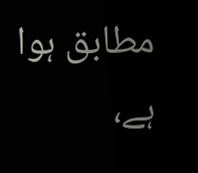مطابق ہوا ہے،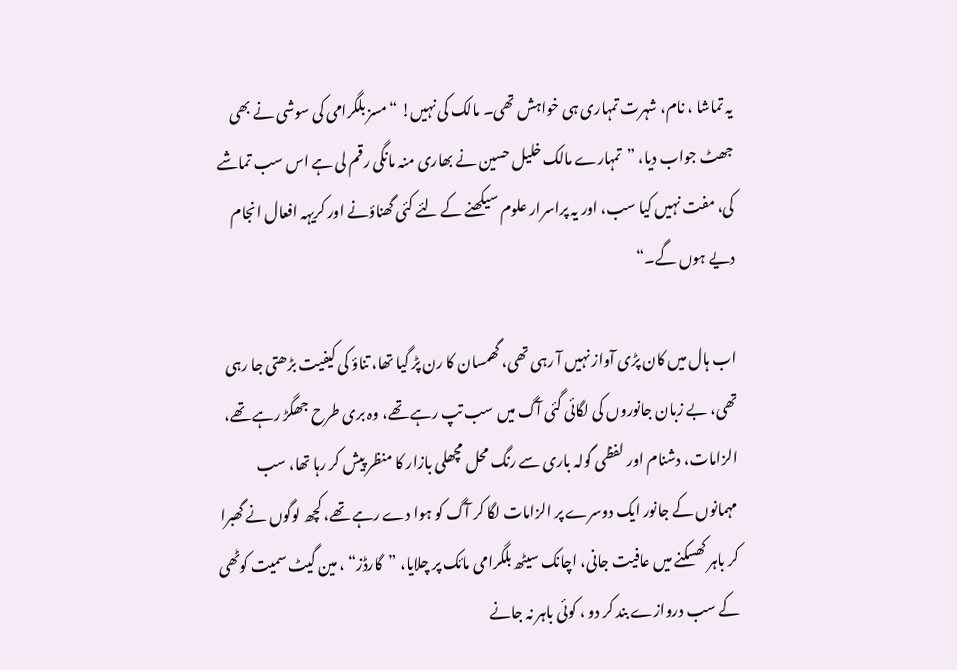یہ تماشا ، نام، شہرت تمہاری ہی خواہش تھی۔ مالک کی نہیں! “ مسز بلگرامی کی سوشی نے بھی جھٹ جواب دیا، ”تمہارے مالک خلیل حسین نے بھاری منہ مانگی رقم لی ہے اس سب تماشے کی، مفت نہیں کیا سب، اور یہ پراسرار علوم سیکھنے کے لئے کئی گھناؤنے اور کریہہ افعال انجام دیے ہوں گے۔“

اب ہال میں کان پڑی آواز نہیں آ رہی تھی، گھمسان کا رن پڑ گیا تھا، تناؤ کی کیفیت بڑھتی جا رہی تھی، بے زبان جانوروں کی لگائی گئی آگ میں سب تپ رہے تھے، وہ بری طرح جھگڑ رہے تھے، الزامات، دشنام اور لفظی گولہ باری سے رنگ محل مچھلی بازار کا منظر پیش کر رہا تھا، سب مہمانوں کے جانور ایک دوسرے پر الزامات لگا کر آگ کو ہوا دے رہے تھے، کچھ لوگوں نے گھبرا کر باہر کھسکنے میں عافیت جانی، اچانک سیٹھ بلگرامی مائک پر چلایا، ”گارڈز“ ، مین گیٹ سمیت کوٹھی کے سب دروازے بند کر دو ، کوئی باہر نہ جانے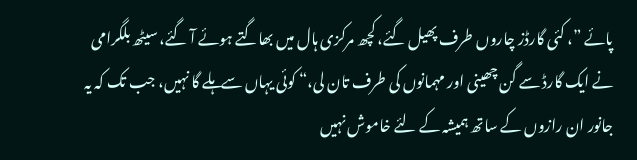پائے ”، کئی گارڈز چاروں طرف پھیل گئے، کچھ مرکزی ہال میں بھاگتے ہوئے آ گئے، سیٹھ بلگرامی نے ایک گارڈ سے گن چھینی اور مہمانوں کی طرف تان لی،“ کوئی یہاں سے ہلے گا نہیں، جب تک کہ یہ جانور ان رازوں کے ساتھ ہمیشہ کے لئے خاموش نہیں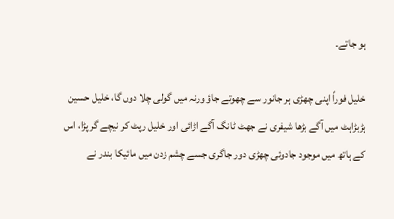ہو جاتے۔

خلیل فوراً اپنی چھڑی ہر جانور سے چھوتے جاؤ ورنہ میں گولی چلا دوں گا، خلیل حسین ہڑبڑاہٹ میں آگے بڑھا شیفری نے جھٹ ٹانگ آگے اڑائی اور خلیل رپٹ کر نیچے گر پڑا، اس کے ہاتھ میں موجود جادوئی چھڑی دور جاگری جسے چشم زدن میں مائیکا بندر نے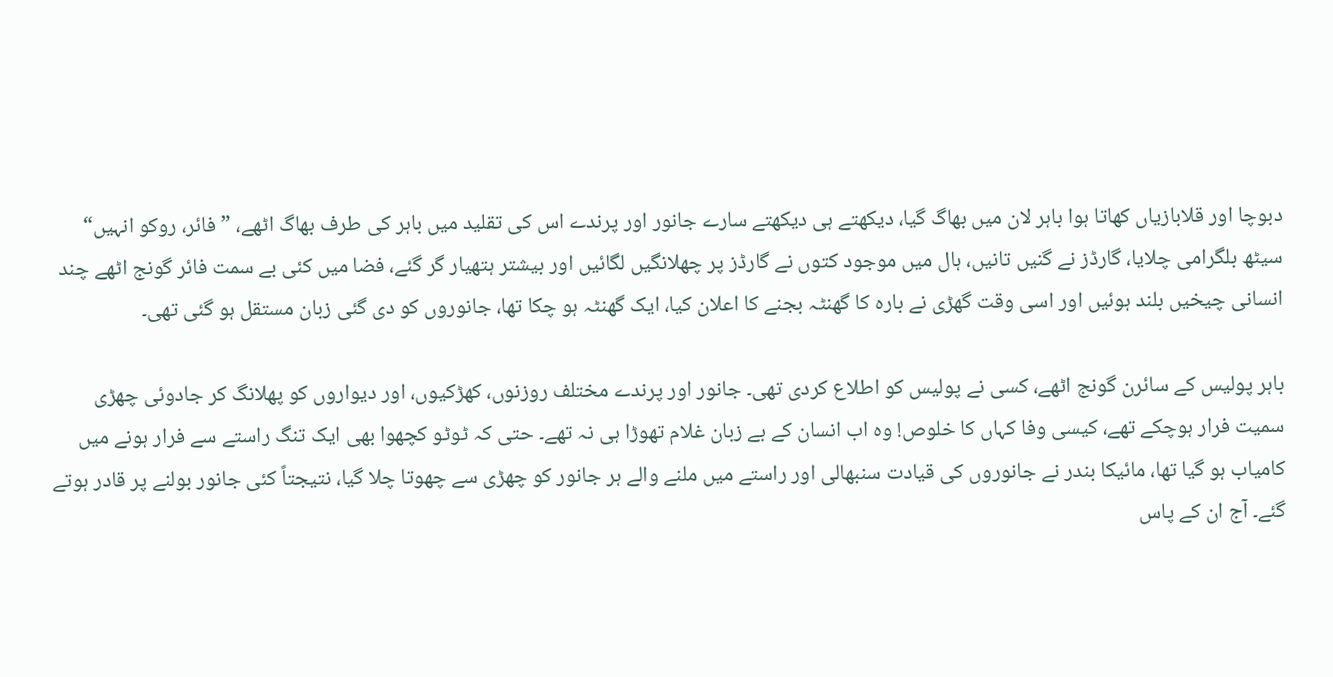دبوچا اور قلابازیاں کھاتا ہوا باہر لان میں بھاگ گیا، دیکھتے ہی دیکھتے سارے جانور اور پرندے اس کی تقلید میں باہر کی طرف بھاگ اٹھے، ”فائر، روکو انہیں“ سیٹھ بلگرامی چلایا، گارڈز نے گنیں تانیں، ہال میں موجود کتوں نے گارڈز پر چھلانگیں لگائیں اور بیشتر ہتھیار گر گئے، فضا میں کئی بے سمت فائر گونج اٹھے چند انسانی چیخیں بلند ہوئیں اور اسی وقت گھڑی نے بارہ کا گھنٹہ بجنے کا اعلان کیا، ایک گھنٹہ ہو چکا تھا، جانوروں کو دی گئی زبان مستقل ہو گئی تھی۔

باہر پولیس کے سائرن گونج اٹھے، کسی نے پولیس کو اطلاع کردی تھی۔ جانور اور پرندے مختلف روزنوں، کھڑکیوں، اور دیواروں کو پھلانگ کر جادوئی چھڑی سمیت فرار ہوچکے تھے، کیسی وفا کہاں کا خلوص! وہ اب انسان کے بے زبان غلام تھوڑا ہی نہ تھے۔ حتی کہ ٹوٹو کچھوا بھی ایک تنگ راستے سے فرار ہونے میں کامیاب ہو گیا تھا، مائیکا بندر نے جانوروں کی قیادت سنبھالی اور راستے میں ملنے والے ہر جانور کو چھڑی سے چھوتا چلا گیا، نتیجتاً کئی جانور بولنے پر قادر ہوتے گئے۔ آج ان کے پاس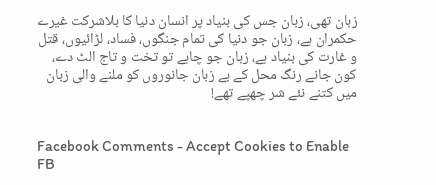زبان تھی، زبان جس کی بنیاد پر انسان دنیا کا بلاشرکت غیرے حکمران ہے، زبان جو دنیا کی تمام جنگوں، فساد، لڑائیوں، قتل و غارت کی بنیاد ہے، زبان جو چاہے تو تخت و تاج الٹ دے، کون جانے رنگ محل کے بے زبان جانوروں کو ملنے والی زبان میں کتنے نئے شر چھپے تھے!


Facebook Comments - Accept Cookies to Enable FB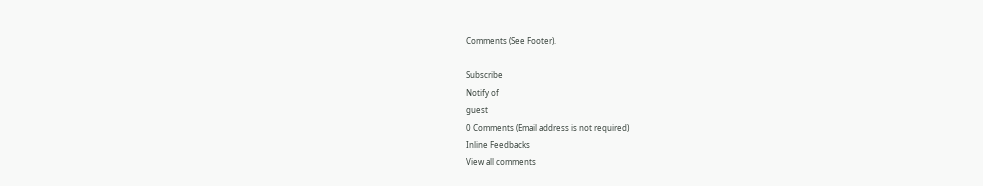Comments (See Footer).

Subscribe
Notify of
guest
0 Comments (Email address is not required)
Inline Feedbacks
View all comments